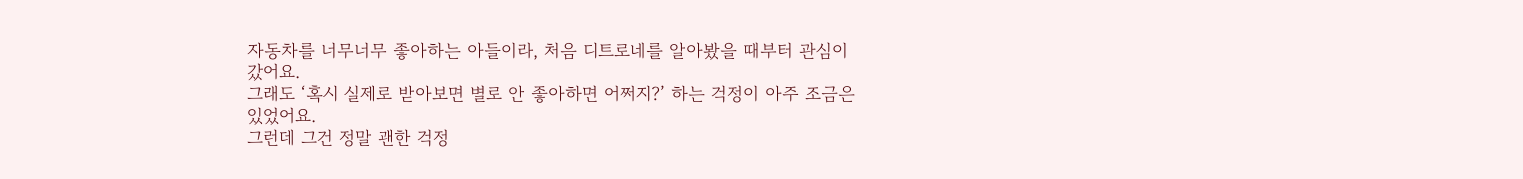자동차를 너무너무 좋아하는 아들이라, 처음 디트로네를 알아봤을 때부터 관심이 갔어요.
그래도 ‘혹시 실제로 받아보면 별로 안 좋아하면 어쩌지?’ 하는 걱정이 아주 조금은 있었어요.
그런데 그건 정말 괜한 걱정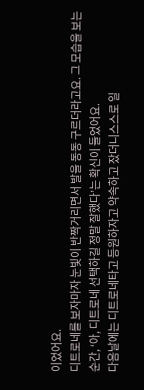이었어요.
디트로네를 보자마자 눈빛이 반짝거리면서 발을 동동 구르더라고요. 그 모습을 보는 순간, ‘아, 디트로네 선택하길 정말 잘했다’는 확신이 들었어요.
다음날에는 디트로네타고 등원하자고 약속하고 잤더니스스로 일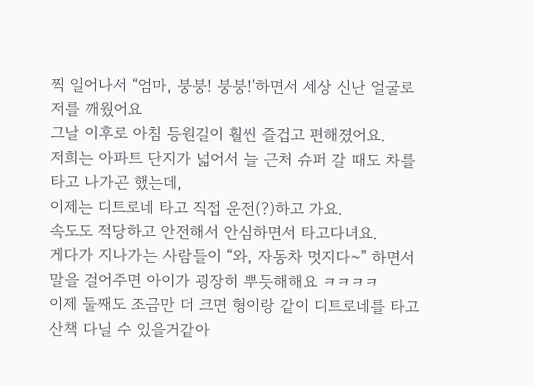찍 일어나서 “엄마, 붕붕! 붕붕!'하면서 세상 신난 얼굴로 저를 깨웠어요
그날 이후로 아침 등원길이 훨씬 즐겁고 편해졌어요.
저희는 아파트 단지가 넓어서 늘 근처 슈퍼 갈 때도 차를 타고 나가곤 했는데,
이제는 디트로네 타고 직접 운전(?)하고 가요.
속도도 적당하고 안전해서 안심하면서 타고다녀요.
게다가 지나가는 사람들이 “와, 자동차 멋지다~” 하면서 말을 걸어주면 아이가 굉장히 뿌듯해해요 ㅋㅋㅋㅋ
이제 둘째도 조금만 더 크면 형이랑 같이 디트로네를 타고 산책 다닐 수 있을거같아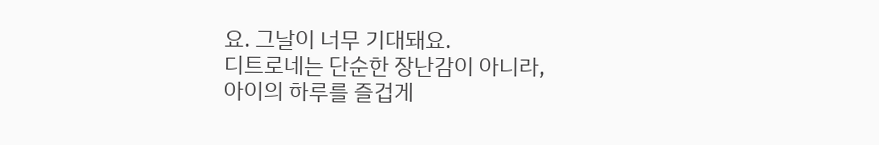요. 그날이 너무 기대돼요.
디트로네는 단순한 장난감이 아니라,
아이의 하루를 즐겁게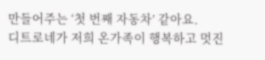만들어주는 ‘첫 번째 자동차’ 같아요.
디트로네가 저희 온가족이 행복하고 멋진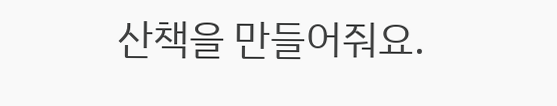산책을 만들어줘요.